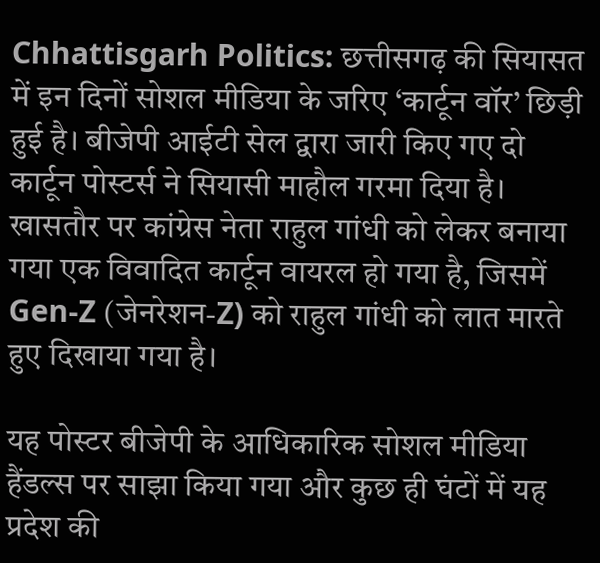Chhattisgarh Politics: छत्तीसगढ़ की सियासत में इन दिनों सोशल मीडिया के जरिए ‘कार्टून वॉर’ छिड़ी हुई है। बीजेपी आईटी सेल द्वारा जारी किए गए दो कार्टून पोस्टर्स ने सियासी माहौल गरमा दिया है। खासतौर पर कांग्रेस नेता राहुल गांधी को लेकर बनाया गया एक विवादित कार्टून वायरल हो गया है, जिसमें Gen-Z (जेनरेशन-Z) को राहुल गांधी को लात मारते हुए दिखाया गया है।

यह पोस्टर बीजेपी के आधिकारिक सोशल मीडिया हैंडल्स पर साझा किया गया और कुछ ही घंटों में यह प्रदेश की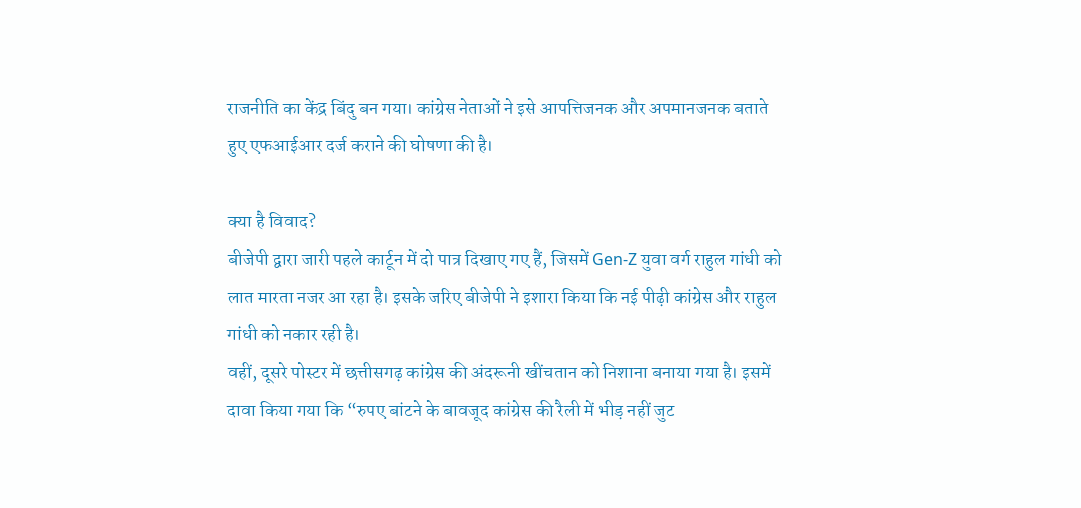राजनीति का केंद्र बिंदु बन गया। कांग्रेस नेताओं ने इसे आपत्तिजनक और अपमानजनक बताते हुए एफआईआर दर्ज कराने की घोषणा की है।

क्या है विवाद?
बीजेपी द्वारा जारी पहले कार्टून में दो पात्र दिखाए गए हैं, जिसमें Gen-Z युवा वर्ग राहुल गांधी को लात मारता नजर आ रहा है। इसके जरिए बीजेपी ने इशारा किया कि नई पीढ़ी कांग्रेस और राहुल गांधी को नकार रही है।
वहीं, दूसरे पोस्टर में छत्तीसगढ़ कांग्रेस की अंदरूनी खींचतान को निशाना बनाया गया है। इसमें दावा किया गया कि “रुपए बांटने के बावजूद कांग्रेस की रैली में भीड़ नहीं जुट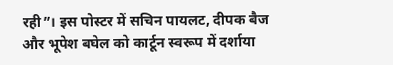रही”। इस पोस्टर में सचिन पायलट, दीपक बैज और भूपेश बघेल को कार्टून स्वरूप में दर्शाया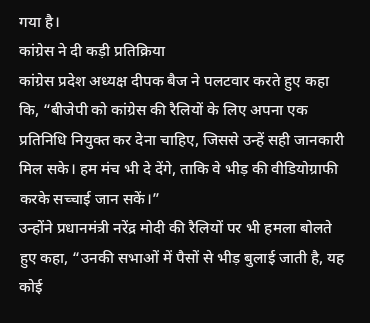गया है।
कांग्रेस ने दी कड़ी प्रतिक्रिया
कांग्रेस प्रदेश अध्यक्ष दीपक बैज ने पलटवार करते हुए कहा कि, “बीजेपी को कांग्रेस की रैलियों के लिए अपना एक प्रतिनिधि नियुक्त कर देना चाहिए, जिससे उन्हें सही जानकारी मिल सके। हम मंच भी दे देंगे, ताकि वे भीड़ की वीडियोग्राफी करके सच्चाई जान सकें।”
उन्होंने प्रधानमंत्री नरेंद्र मोदी की रैलियों पर भी हमला बोलते हुए कहा, “उनकी सभाओं में पैसों से भीड़ बुलाई जाती है, यह कोई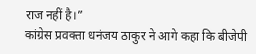राज नहीं है।”
कांग्रेस प्रवक्ता धनंजय ठाकुर ने आगे कहा कि बीजेपी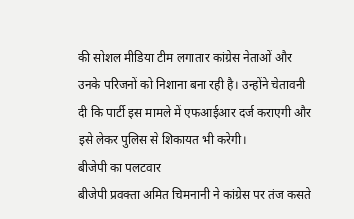की सोशल मीडिया टीम लगातार कांग्रेस नेताओं और उनके परिजनों को निशाना बना रही है। उन्होंने चेतावनी दी कि पार्टी इस मामले में एफआईआर दर्ज कराएगी और इसे लेकर पुलिस से शिकायत भी करेगी।
बीजेपी का पलटवार
बीजेपी प्रवक्ता अमित चिमनानी ने कांग्रेस पर तंज कसते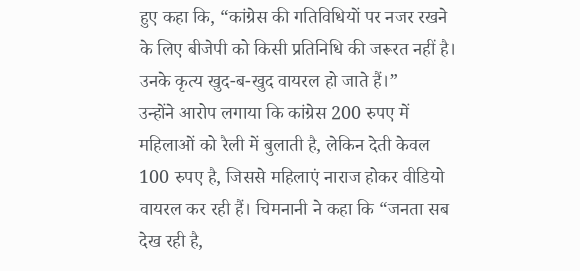हुए कहा कि, “कांग्रेस की गतिविधियों पर नजर रखने के लिए बीजेपी को किसी प्रतिनिधि की जरूरत नहीं है। उनके कृत्य खुद-ब-खुद वायरल हो जाते हैं।”
उन्होंने आरोप लगाया कि कांग्रेस 200 रुपए में महिलाओं को रैली में बुलाती है, लेकिन देती केवल 100 रुपए है, जिससे महिलाएं नाराज होकर वीडियो वायरल कर रही हैं। चिमनानी ने कहा कि “जनता सब देख रही है,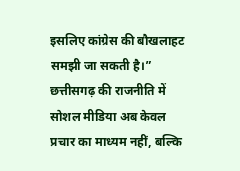इसलिए कांग्रेस की बौखलाहट समझी जा सकती है।”
छत्तीसगढ़ की राजनीति में सोशल मीडिया अब केवल प्रचार का माध्यम नहीं, बल्कि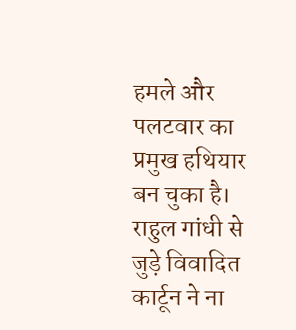हमले और पलटवार का प्रमुख हथियार बन चुका है। राहुल गांधी से जुड़े विवादित कार्टून ने ना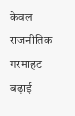केवल राजनीतिक गरमाहट बढ़ाई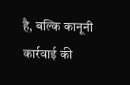है, बल्कि कानूनी कार्रवाई की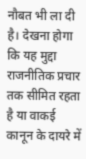नौबत भी ला दी है। देखना होगा कि यह मुद्दा राजनीतिक प्रचार तक सीमित रहता है या वाकई कानून के दायरे में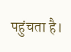पहुंचता है।